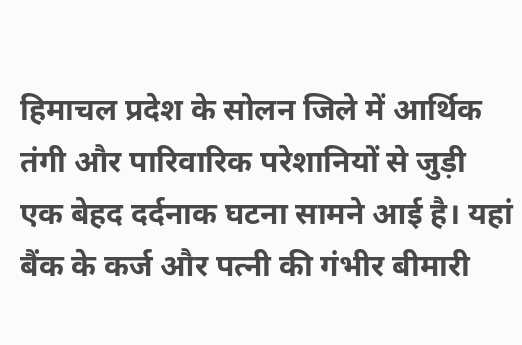हिमाचल प्रदेश के सोलन जिले में आर्थिक तंगी और पारिवारिक परेशानियों से जुड़ी एक बेहद दर्दनाक घटना सामने आई है। यहां बैंक के कर्ज और पत्नी की गंभीर बीमारी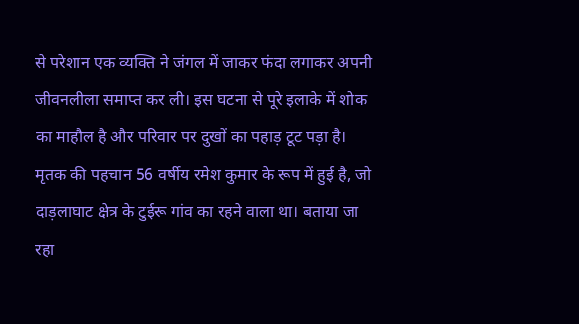से परेशान एक व्यक्ति ने जंगल में जाकर फंदा लगाकर अपनी जीवनलीला समाप्त कर ली। इस घटना से पूरे इलाके में शोक का माहौल है और परिवार पर दुखों का पहाड़ टूट पड़ा है।
मृतक की पहचान 56 वर्षीय रमेश कुमार के रूप में हुई है, जो दाड़लाघाट क्षेत्र के टुईरू गांव का रहने वाला था। बताया जा रहा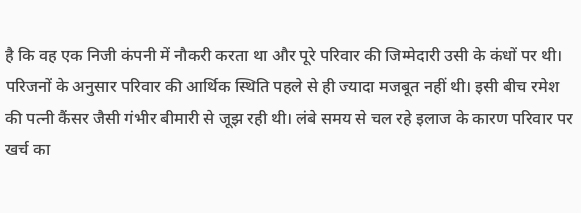है कि वह एक निजी कंपनी में नौकरी करता था और पूरे परिवार की जिम्मेदारी उसी के कंधों पर थी।
परिजनों के अनुसार परिवार की आर्थिक स्थिति पहले से ही ज्यादा मजबूत नहीं थी। इसी बीच रमेश की पत्नी कैंसर जैसी गंभीर बीमारी से जूझ रही थी। लंबे समय से चल रहे इलाज के कारण परिवार पर खर्च का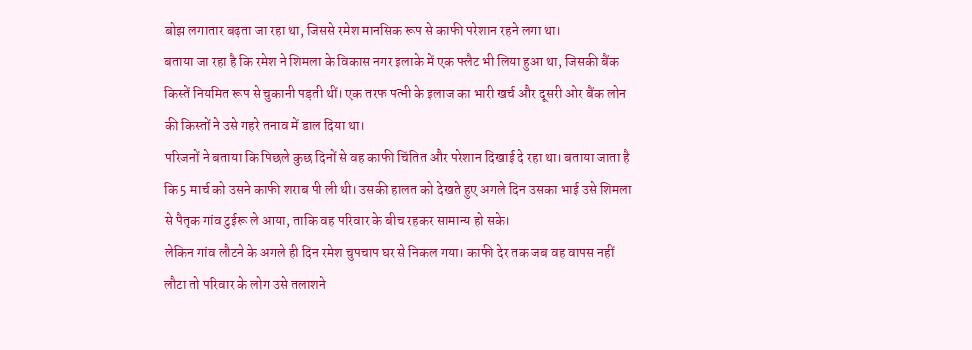बोझ लगातार बढ़ता जा रहा था, जिससे रमेश मानसिक रूप से काफी परेशान रहने लगा था।
बताया जा रहा है कि रमेश ने शिमला के विकास नगर इलाके में एक फ्लैट भी लिया हुआ था, जिसकी बैंक किस्तें नियमित रूप से चुकानी पड़ती थीं। एक तरफ पत्नी के इलाज का भारी खर्च और दूसरी ओर बैंक लोन की किस्तों ने उसे गहरे तनाव में डाल दिया था।
परिजनों ने बताया कि पिछले कुछ दिनों से वह काफी चिंतित और परेशान दिखाई दे रहा था। बताया जाता है कि 5 मार्च को उसने काफी शराब पी ली थी। उसकी हालत को देखते हुए अगले दिन उसका भाई उसे शिमला से पैतृक गांव टुईरू ले आया, ताकि वह परिवार के बीच रहकर सामान्य हो सके।
लेकिन गांव लौटने के अगले ही दिन रमेश चुपचाप घर से निकल गया। काफी देर तक जब वह वापस नहीं लौटा तो परिवार के लोग उसे तलाशने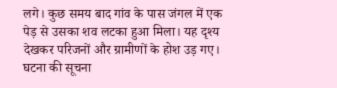लगे। कुछ समय बाद गांव के पास जंगल में एक पेड़ से उसका शव लटका हुआ मिला। यह दृश्य देखकर परिजनों और ग्रामीणों के होश उड़ गए।
घटना की सूचना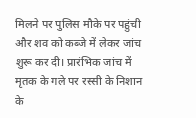मिलने पर पुलिस मौके पर पहुंची और शव को कब्जे में लेकर जांच शुरू कर दी। प्रारंभिक जांच में मृतक के गले पर रस्सी के निशान के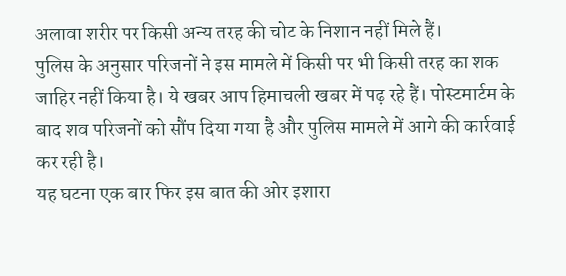अलावा शरीर पर किसी अन्य तरह की चोट के निशान नहीं मिले हैं।
पुलिस के अनुसार परिजनों ने इस मामले में किसी पर भी किसी तरह का शक जाहिर नहीं किया है। ये खबर आप हिमाचली खबर में पढ़ रहे हैं। पोस्टमार्टम के बाद शव परिजनों को सौंप दिया गया है और पुलिस मामले में आगे की कार्रवाई कर रही है।
यह घटना एक बार फिर इस बात की ओर इशारा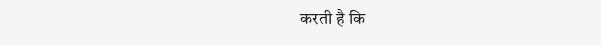करती है कि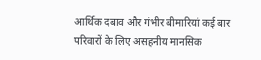आर्थिक दबाव और गंभीर बीमारियां कई बार परिवारों के लिए असहनीय मानसिक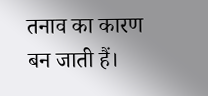तनाव का कारण बन जाती हैं।